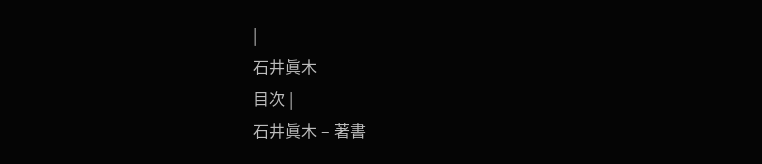|
石井眞木
目次 |
石井眞木 – 著書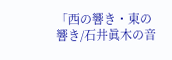「西の響き・東の響き/石井眞木の音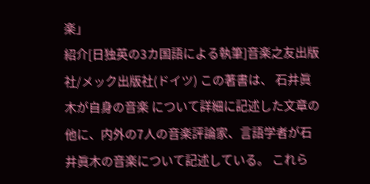楽」
紹介[日独英の3カ国語による執筆]音楽之友出版社/メック出版社(ドイツ) この著書は、 石井眞木が自身の音楽 について詳細に記述した文章の他に、内外の7人の音楽評論家、言語学者が石井眞木の音楽について記述している。 これら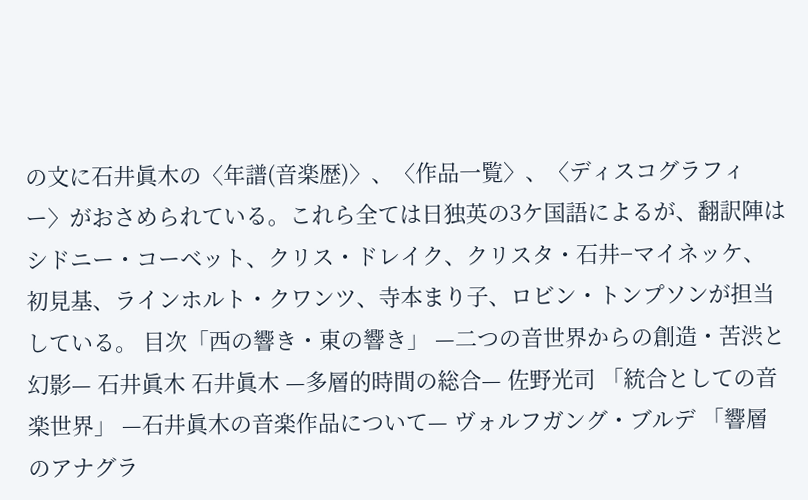の文に石井眞木の〈年譜(音楽歴)〉、〈作品一覧〉、〈ディスコグラフィー〉がおさめられている。これら全ては日独英の3ケ国語によるが、翻訳陣はシドニー・コーベット、クリス・ドレイク、クリスタ・石井−マイネッケ、初見基、ラインホルト・クワンツ、寺本まり子、ロビン・トンプソンが担当している。 目次「西の響き・東の響き」 —二つの音世界からの創造・苦渋と幻影— 石井眞木 石井眞木 —多層的時間の総合— 佐野光司 「統合としての音楽世界」 —石井眞木の音楽作品について— ヴォルフガング・ブルデ 「響層のアナグラ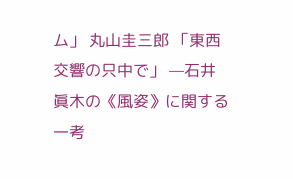ム」 丸山圭三郎 「東西交響の只中で」 —石井眞木の《風姿》に関する一考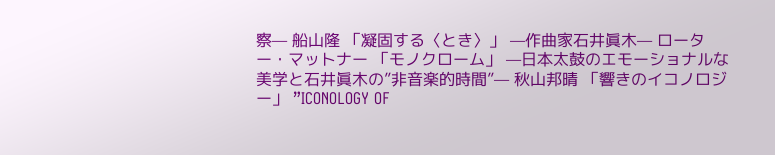察— 船山隆 「凝固する〈とき〉」 —作曲家石井眞木— ローター・マットナー 「モノクローム」 —日本太鼓のエモーショナルな美学と石井眞木の”非音楽的時間”— 秋山邦晴 「響きのイコノロジー」 ”ICONOLOGY OF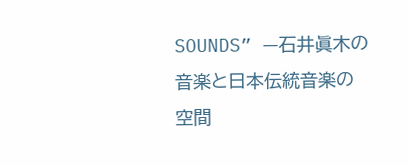SOUNDS” —石井眞木の音楽と日本伝統音楽の空間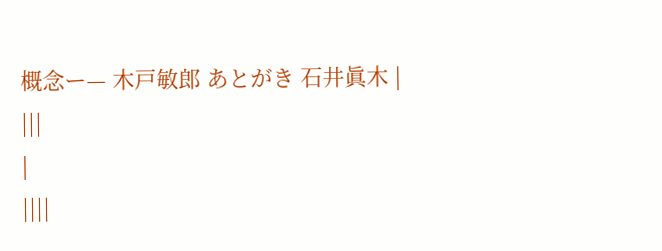概念ー— 木戸敏郎 あとがき 石井眞木 |
|||
|
||||